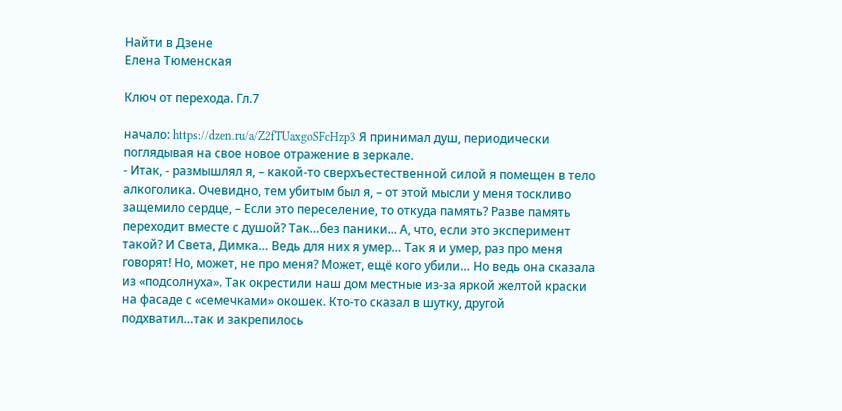Найти в Дзене
Елена Тюменская

Ключ от перехода. Гл.7

начало: https://dzen.ru/a/Z2fTUaxgoSFcHzp3 Я принимал душ, периодически поглядывая на свое новое отражение в зеркале.
- Итак, - размышлял я, – какой-то сверхъестественной силой я помещен в тело алкоголика. Очевидно, тем убитым был я, – от этой мысли у меня тоскливо защемило сердце, – Если это переселение, то откуда память? Разве память переходит вместе с душой? Так…без паники... А, что, если это эксперимент такой? И Света, Димка… Ведь для них я умер… Так я и умер, раз про меня говорят! Но, может, не про меня? Может, ещё кого убили… Но ведь она сказала из «подсолнуха». Так окрестили наш дом местные из-за яркой желтой краски на фасаде с «семечками» окошек. Кто-то сказал в шутку, другой подхватил…так и закрепилось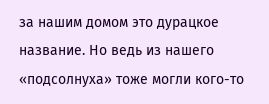за нашим домом это дурацкое название. Но ведь из нашего «подсолнуха» тоже могли кого-то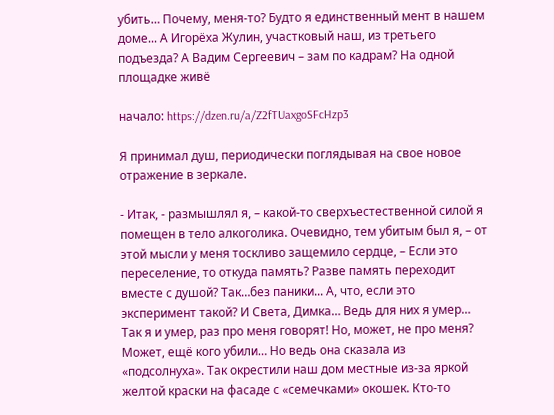убить… Почему, меня-то? Будто я единственный мент в нашем доме... А Игорёха Жулин, участковый наш, из третьего подъезда? А Вадим Сергеевич – зам по кадрам? На одной площадке живё

начало: https://dzen.ru/a/Z2fTUaxgoSFcHzp3

Я принимал душ, периодически поглядывая на свое новое отражение в зеркале.

- Итак, - размышлял я, – какой-то сверхъестественной силой я помещен в тело алкоголика. Очевидно, тем убитым был я, – от этой мысли у меня тоскливо защемило сердце, – Если это переселение, то откуда память? Разве память переходит вместе с душой? Так…без паники... А, что, если это эксперимент такой? И Света, Димка… Ведь для них я умер… Так я и умер, раз про меня говорят! Но, может, не про меня? Может, ещё кого убили… Но ведь она сказала из «подсолнуха». Так окрестили наш дом местные из-за яркой желтой краски на фасаде с «семечками» окошек. Кто-то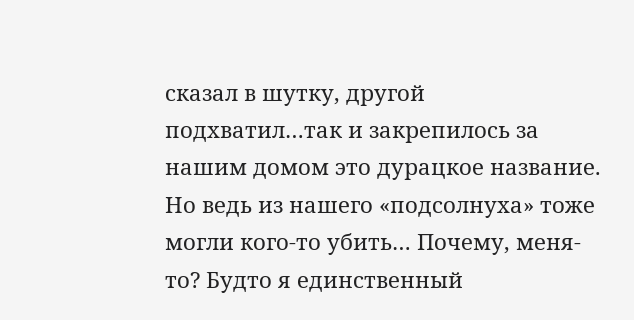сказал в шутку, другой подхватил…так и закрепилось за нашим домом это дурацкое название. Но ведь из нашего «подсолнуха» тоже могли кого-то убить… Почему, меня-то? Будто я единственный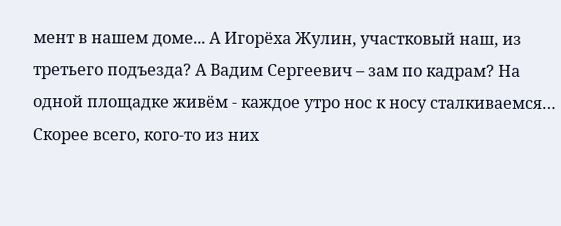мент в нашем доме... А Игорёха Жулин, участковый наш, из третьего подъезда? А Вадим Сергеевич – зам по кадрам? На одной площадке живём - каждое утро нос к носу сталкиваемся… Скорее всего, кого-то из них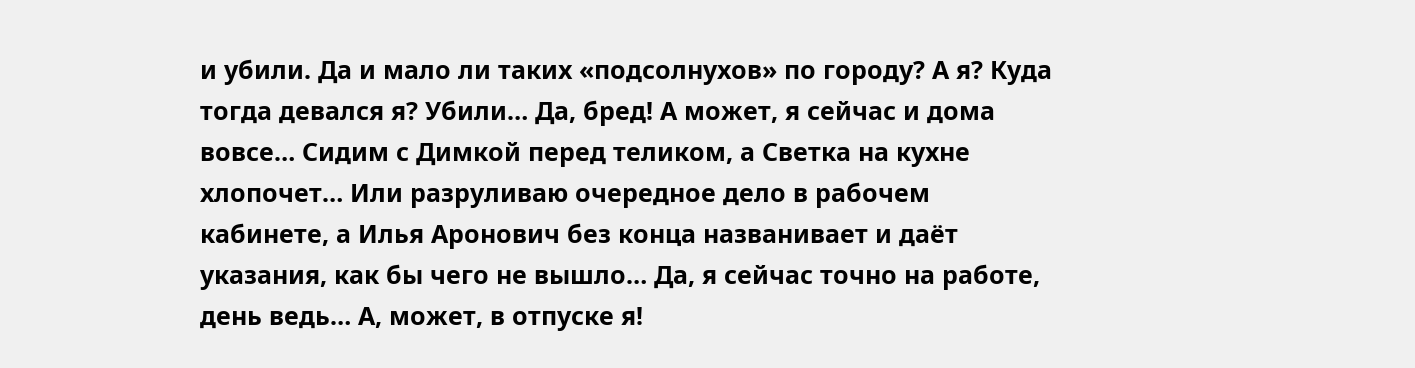и убили. Да и мало ли таких «подсолнухов» по городу? А я? Куда тогда девался я? Убили… Да, бред! А может, я сейчас и дома вовсе… Сидим с Димкой перед теликом, а Светка на кухне хлопочет… Или разруливаю очередное дело в рабочем кабинете, а Илья Аронович без конца названивает и даёт указания, как бы чего не вышло… Да, я сейчас точно на работе, день ведь… А, может, в отпуске я!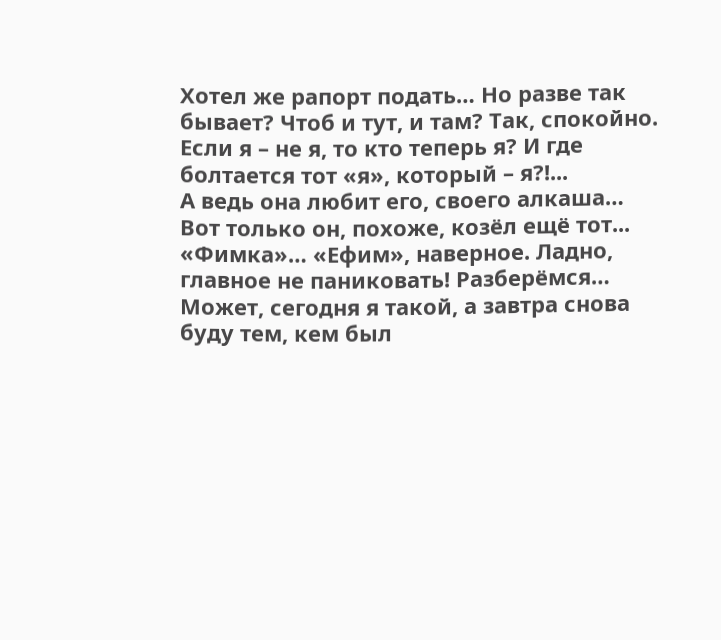Хотел же рапорт подать… Но разве так бывает? Чтоб и тут, и там? Так, спокойно. Если я – не я, то кто теперь я? И где болтается тот «я», который – я?!...
А ведь она любит его, своего алкаша… Вот только он, похоже, козёл ещё тот... «Фимка»… «Ефим», наверное. Ладно, главное не паниковать! Разберёмся… Может, сегодня я такой, а завтра снова буду тем, кем был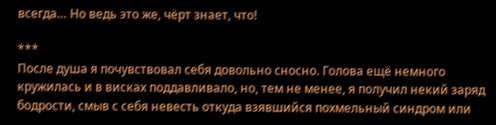всегда… Но ведь это же, чёрт знает, что!

***
После душа я почувствовал себя довольно сносно. Голова ещё немного кружилась и в висках поддавливало, но, тем не менее, я получил некий заряд бодрости, смыв с себя невесть откуда взявшийся похмельный синдром или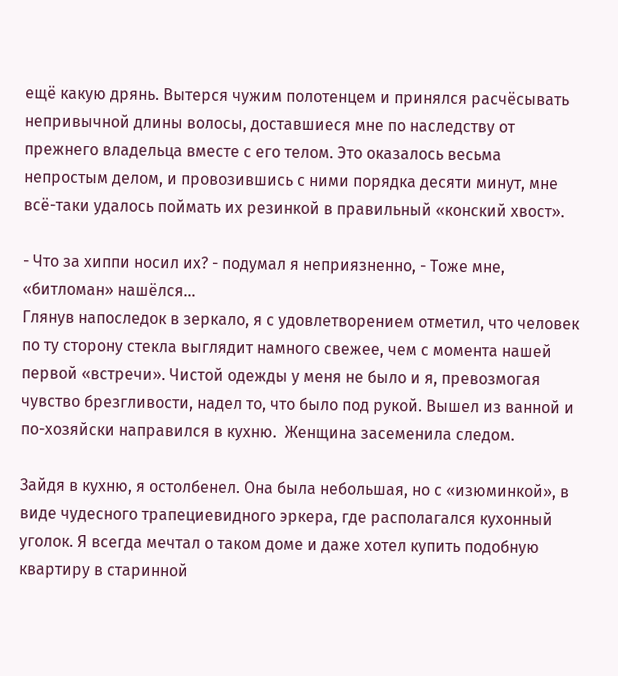ещё какую дрянь. Вытерся чужим полотенцем и принялся расчёсывать непривычной длины волосы, доставшиеся мне по наследству от прежнего владельца вместе с его телом. Это оказалось весьма непростым делом, и провозившись с ними порядка десяти минут, мне всё-таки удалось поймать их резинкой в правильный «конский хвост».

- Что за хиппи носил их? - подумал я неприязненно, - Тоже мне, «битломан» нашёлся…
Глянув напоследок в зеркало, я с удовлетворением отметил, что человек по ту сторону стекла выглядит намного свежее, чем с момента нашей первой «встречи». Чистой одежды у меня не было и я, превозмогая чувство брезгливости, надел то, что было под рукой. Вышел из ванной и по-хозяйски направился в кухню.  Женщина засеменила следом.

Зайдя в кухню, я остолбенел. Она была небольшая, но с «изюминкой», в виде чудесного трапециевидного эркера, где располагался кухонный уголок. Я всегда мечтал о таком доме и даже хотел купить подобную квартиру в старинной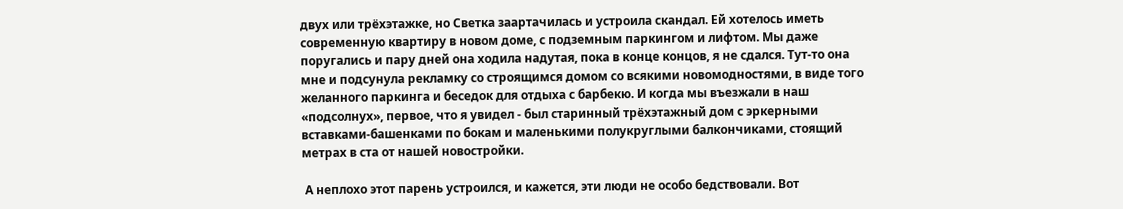двух или трёхэтажке, но Светка заартачилась и устроила скандал. Ей хотелось иметь современную квартиру в новом доме, с подземным паркингом и лифтом. Мы даже поругались и пару дней она ходила надутая, пока в конце концов, я не сдался. Тут-то она мне и подсунула рекламку со строящимся домом со всякими новомодностями, в виде того желанного паркинга и беседок для отдыха с барбекю. И когда мы въезжали в наш «подсолнух», первое, что я увидел - был старинный трёхэтажный дом с эркерными вставками-башенками по бокам и маленькими полукруглыми балкончиками, стоящий метрах в ста от нашей новостройки.

 А неплохо этот парень устроился, и кажется, эти люди не особо бедствовали. Вот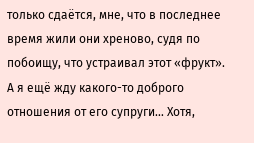только сдаётся, мне, что в последнее время жили они хреново, судя по побоищу, что устраивал этот «фрукт». А я ещё жду какого-то доброго отношения от его супруги… Хотя,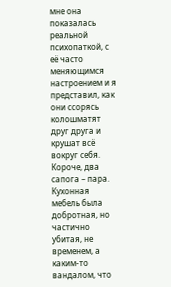мне она показалась реальной психопаткой, с её часто меняющимся настроением и я представил, как они ссорясь колошматят друг друга и крушат всё вокруг себя. Короче, два сапога – пара.
Кухонная мебель была добротная, но частично убитая, не временем, а каким-то вандалом, что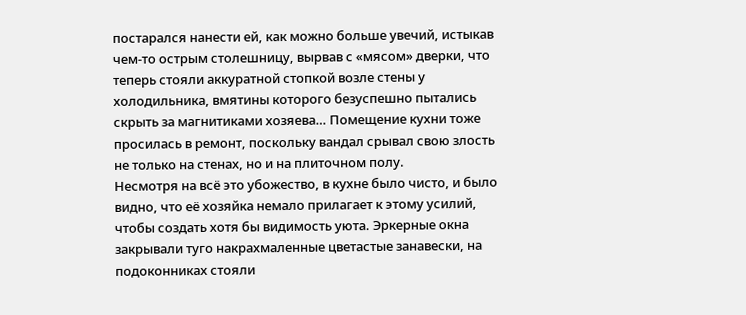постарался нанести ей, как можно больше увечий, истыкав чем-то острым столешницу, вырвав с «мясом» дверки, что теперь стояли аккуратной стопкой возле стены у холодильника, вмятины которого безуспешно пытались скрыть за магнитиками хозяева… Помещение кухни тоже просилась в ремонт, поскольку вандал срывал свою злость не только на стенах, но и на плиточном полу.
Несмотря на всё это убожество, в кухне было чисто, и было видно, что её хозяйка немало прилагает к этому усилий, чтобы создать хотя бы видимость уюта. Эркерные окна закрывали туго накрахмаленные цветастые занавески, на подоконниках стояли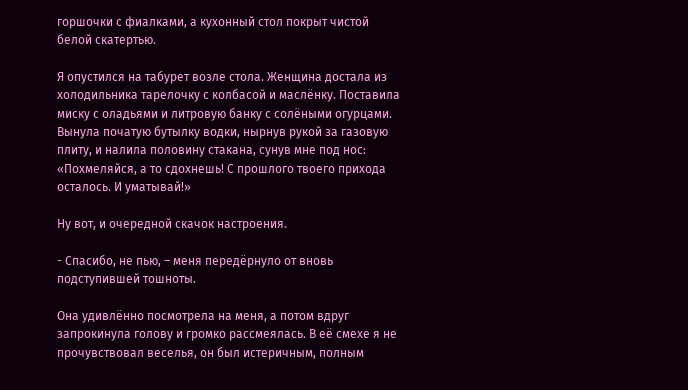горшочки с фиалками, а кухонный стол покрыт чистой белой скатертью.

Я опустился на табурет возле стола. Женщина достала из холодильника тарелочку с колбасой и маслёнку. Поставила миску с оладьями и литровую банку с солёными огурцами. Вынула початую бутылку водки, нырнув рукой за газовую плиту, и налила половину стакана, сунув мне под нос: «Похмеляйся, а то сдохнешь! С прошлого твоего прихода осталось. И уматывай!»

Ну вот, и очередной скачок настроения.

- Спасибо, не пью, – меня передёрнуло от вновь подступившей тошноты.

Она удивлённо посмотрела на меня, а потом вдруг запрокинула голову и громко рассмеялась. В её смехе я не прочувствовал веселья, он был истеричным, полным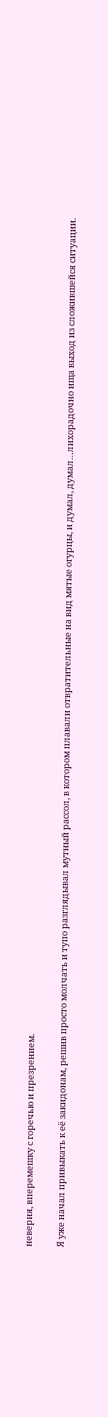неверия, вперемешку с горечью и презрением.

Я уже начал привыкать к её закидонам, решив просто молчать и тупо разглядывал мутный рассол, в котором плавали отвратительные на вид мятые огурцы, и думал, думал…лихорадочно ища выход из сложившейся ситуации.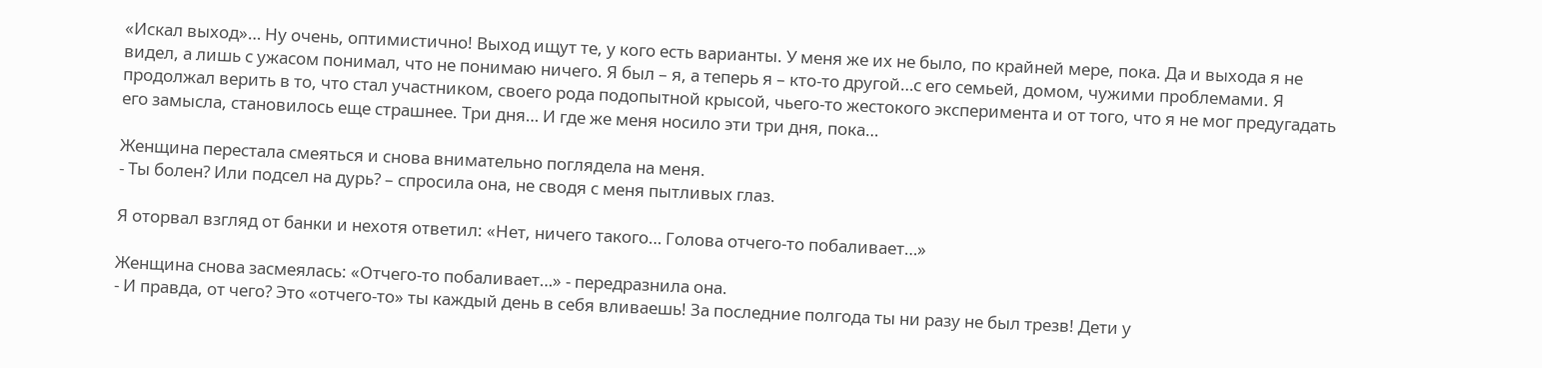«Искал выход»… Ну очень, оптимистично! Выход ищут те, у кого есть варианты. У меня же их не было, по крайней мере, пока. Да и выхода я не видел, а лишь с ужасом понимал, что не понимаю ничего. Я был – я, а теперь я – кто-то другой…с его семьей, домом, чужими проблемами. Я продолжал верить в то, что стал участником, своего рода подопытной крысой, чьего-то жестокого эксперимента и от того, что я не мог предугадать его замысла, становилось еще страшнее. Три дня… И где же меня носило эти три дня, пока…

Женщина перестала смеяться и снова внимательно поглядела на меня.
- Ты болен? Или подсел на дурь? – спросила она, не сводя с меня пытливых глаз.

Я оторвал взгляд от банки и нехотя ответил: «Нет, ничего такого… Голова отчего-то побаливает…»

Женщина снова засмеялась: «Отчего-то побаливает…» - передразнила она.
- И правда, от чего? Это «отчего-то» ты каждый день в себя вливаешь! За последние полгода ты ни разу не был трезв! Дети у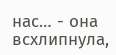нас… - она всхлипнула,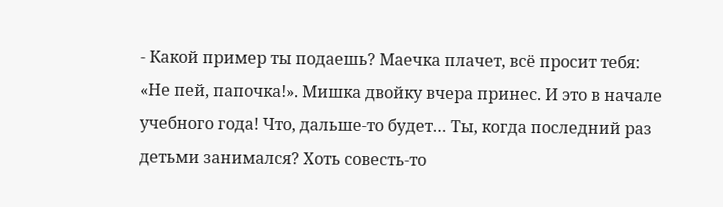- Какой пример ты подаешь? Маечка плачет, всё просит тебя: «Не пей, папочка!». Мишка двойку вчера принес. И это в начале учебного года! Что, дальше-то будет… Ты, когда последний раз детьми занимался? Хоть совесть-то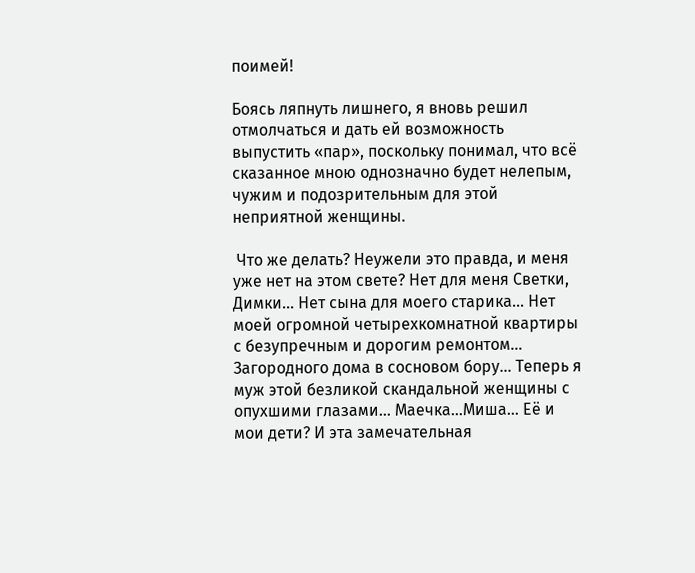поимей!

Боясь ляпнуть лишнего, я вновь решил отмолчаться и дать ей возможность выпустить «пар», поскольку понимал, что всё сказанное мною однозначно будет нелепым, чужим и подозрительным для этой неприятной женщины.

 Что же делать? Неужели это правда, и меня уже нет на этом свете? Нет для меня Светки, Димки… Нет сына для моего старика… Нет моей огромной четырехкомнатной квартиры с безупречным и дорогим ремонтом… Загородного дома в сосновом бору… Теперь я муж этой безликой скандальной женщины с опухшими глазами… Маечка…Миша… Её и мои дети? И эта замечательная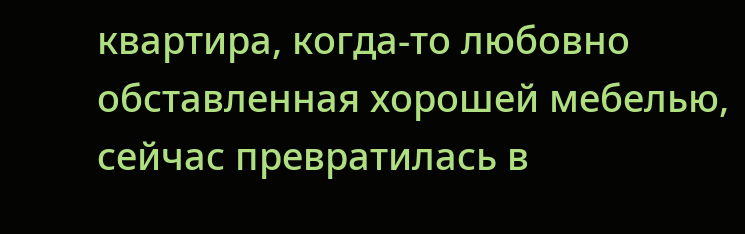квартира, когда-то любовно обставленная хорошей мебелью, сейчас превратилась в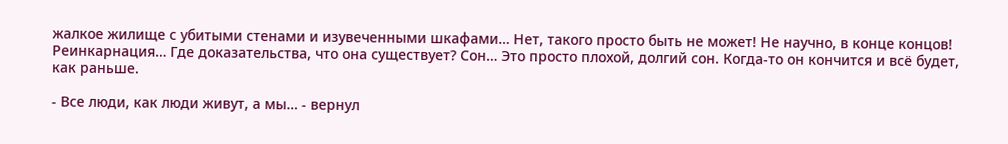жалкое жилище с убитыми стенами и изувеченными шкафами… Нет, такого просто быть не может! Не научно, в конце концов! Реинкарнация… Где доказательства, что она существует? Сон… Это просто плохой, долгий сон. Когда-то он кончится и всё будет, как раньше.

- Все люди, как люди живут, а мы… - вернул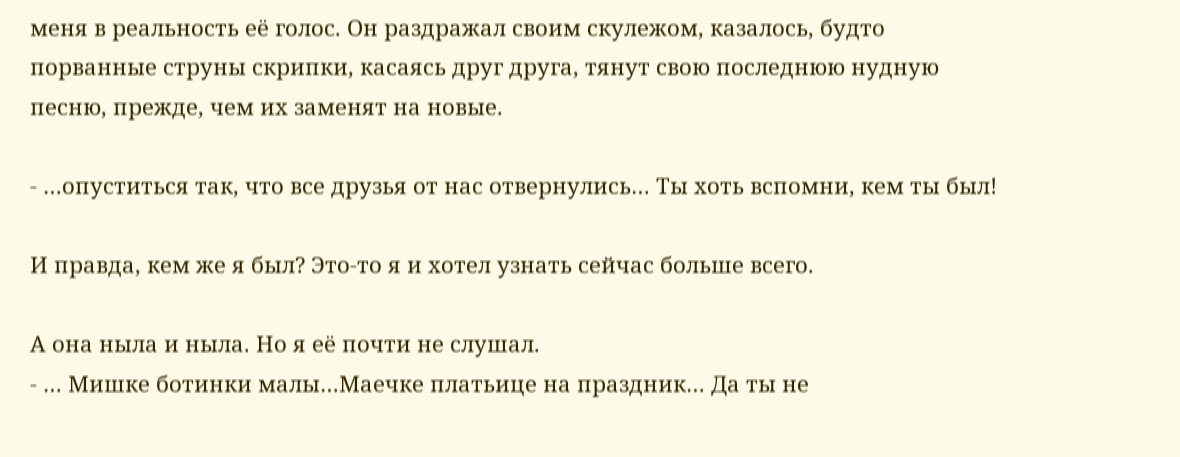меня в реальность её голос. Он раздражал своим скулежом, казалось, будто порванные струны скрипки, касаясь друг друга, тянут свою последнюю нудную песню, прежде, чем их заменят на новые.

- …опуститься так, что все друзья от нас отвернулись… Ты хоть вспомни, кем ты был!

И правда, кем же я был? Это-то я и хотел узнать сейчас больше всего.

А она ныла и ныла. Но я её почти не слушал.
- … Мишке ботинки малы…Маечке платьице на праздник… Да ты не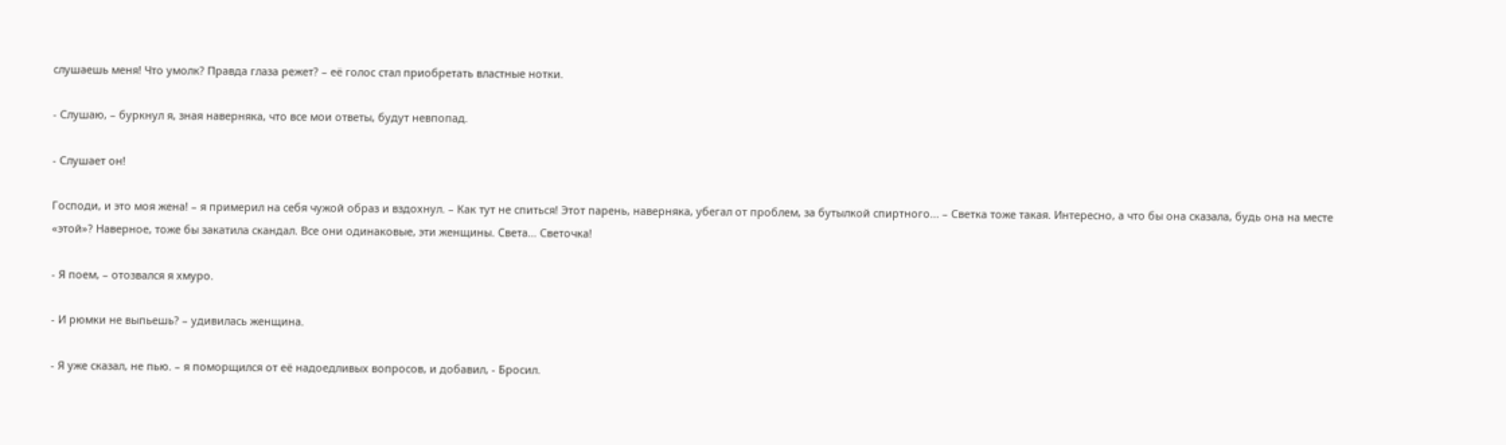слушаешь меня! Что умолк? Правда глаза режет? – её голос стал приобретать властные нотки.

- Слушаю, – буркнул я, зная наверняка, что все мои ответы, будут невпопад.

- Слушает он!

Господи, и это моя жена! – я примерил на себя чужой образ и вздохнул. – Как тут не спиться! Этот парень, наверняка, убегал от проблем, за бутылкой спиртного... – Светка тоже такая. Интересно, а что бы она сказала, будь она на месте «этой»? Наверное, тоже бы закатила скандал. Все они одинаковые, эти женщины. Света… Светочка!

- Я поем, – отозвался я хмуро.

- И рюмки не выпьешь? – удивилась женщина.

- Я уже сказал, не пью. – я поморщился от её надоедливых вопросов, и добавил, - Бросил.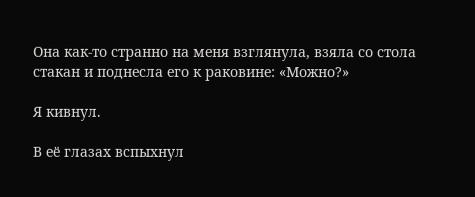Она как-то странно на меня взглянула, взяла со стола стакан и поднесла его к раковине: «Можно?»

Я кивнул.

В её глазах вспыхнул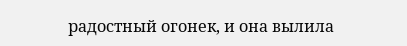радостный огонек, и она вылила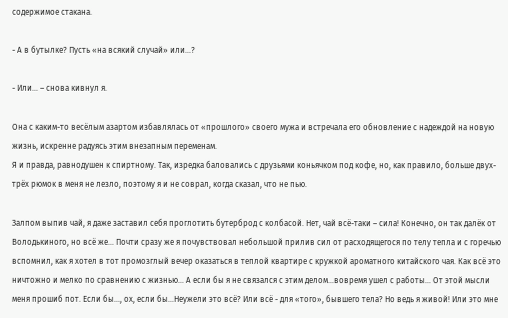содержимое стакана.

- А в бутылке? Пусть «на всякий случай» или…?

- Или… – снова кивнул я.

Она с каким-то весёлым азартом избавлялась от «прошлого» своего мужа и встречала его обновление с надеждой на новую жизнь, искренне радуясь этим внезапным переменам.
Я и правда, равнодушен к спиртному. Так, изредка баловались с друзьями коньячком под кофе, но, как правило, больше двух-трёх рюмок в меня не лезло, поэтому я и не соврал, когда сказал, что не пью.

Залпом выпив чай, я даже заставил себя проглотить бутерброд с колбасой. Нет, чай всё-таки – сила! Конечно, он так далёк от Володькиного, но всё же… Почти сразу же я почувствовал небольшой прилив сил от расходящегося по телу тепла и с горечью вспомнил, как я хотел в тот промозглый вечер оказаться в теплой квартире с кружкой ароматного китайского чая. Как всё это ничтожно и мелко по сравнению с жизнью… А если бы я не связался с этим делом…вовремя ушел с работы… От этой мысли меня прошиб пот. Если бы…, ох, если бы…Неужели это всё? Или всё - для «того», бывшего тела? Но ведь я живой! Или это мне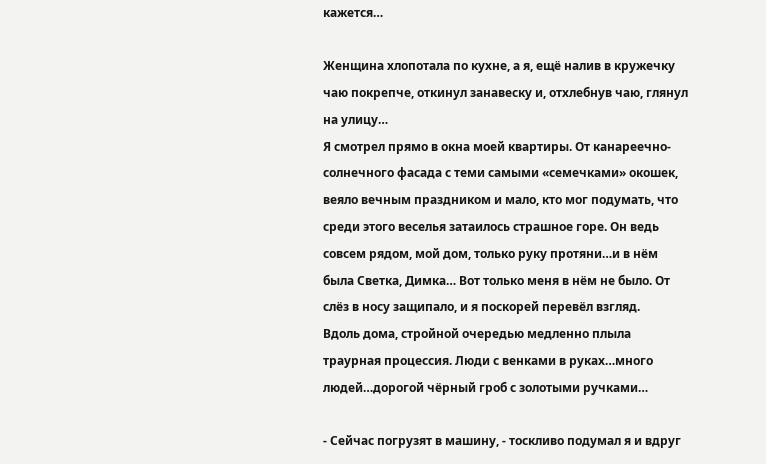кажется…

Женщина хлопотала по кухне, а я, ещё налив в кружечку чаю покрепче, откинул занавеску и, отхлебнув чаю, глянул на улицу…
Я смотрел прямо в окна моей квартиры. От канареечно-солнечного фасада с теми самыми «семечками» окошек, веяло вечным праздником и мало, кто мог подумать, что среди этого веселья затаилось страшное горе. Он ведь совсем рядом, мой дом, только руку протяни…и в нём была Светка, Димка… Вот только меня в нём не было. От слёз в носу защипало, и я поскорей перевёл взгляд.
Вдоль дома, стройной очередью медленно плыла траурная процессия. Люди с венками в руках…много людей…дорогой чёрный гроб с золотыми ручками…

- Сейчас погрузят в машину, - тоскливо подумал я и вдруг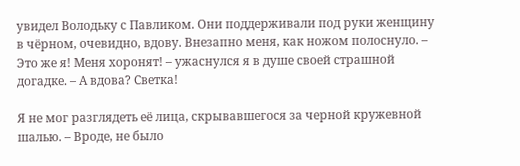увидел Володьку с Павликом. Они поддерживали под руки женщину в чёрном, очевидно, вдову. Внезапно меня, как ножом полоснуло. – Это же я! Меня хоронят! – ужаснулся я в душе своей страшной догадке. – А вдова? Светка!

Я не мог разглядеть её лица, скрывавшегося за черной кружевной шалью. – Вроде, не было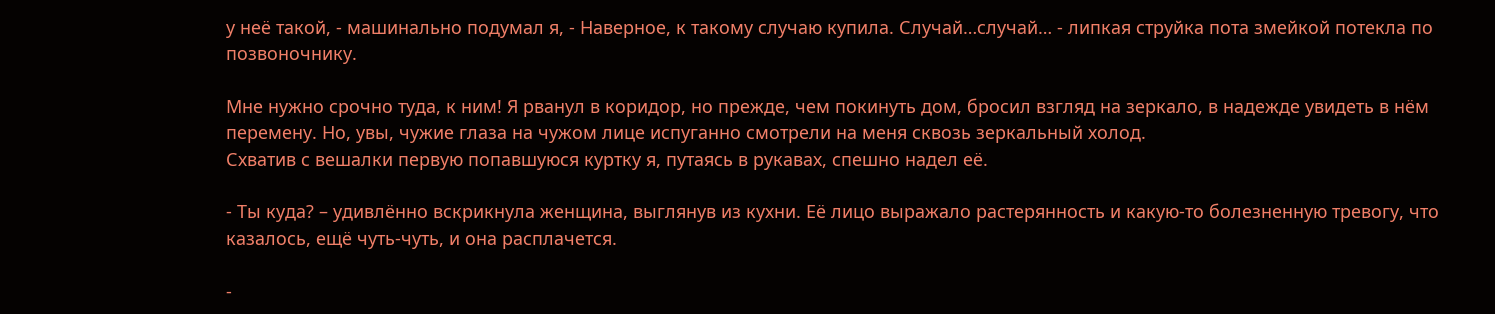у неё такой, - машинально подумал я, - Наверное, к такому случаю купила. Случай…случай… - липкая струйка пота змейкой потекла по позвоночнику.

Мне нужно срочно туда, к ним! Я рванул в коридор, но прежде, чем покинуть дом, бросил взгляд на зеркало, в надежде увидеть в нём перемену. Но, увы, чужие глаза на чужом лице испуганно смотрели на меня сквозь зеркальный холод.
Схватив с вешалки первую попавшуюся куртку я, путаясь в рукавах, спешно надел её.

- Ты куда? – удивлённо вскрикнула женщина, выглянув из кухни. Её лицо выражало растерянность и какую-то болезненную тревогу, что казалось, ещё чуть-чуть, и она расплачется.

-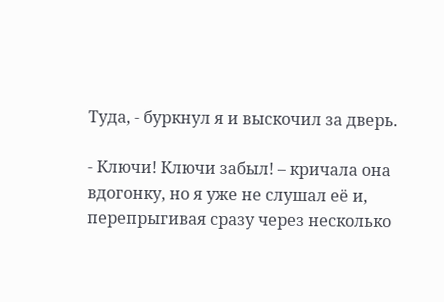Туда, - буркнул я и выскочил за дверь.

- Ключи! Ключи забыл! – кричала она вдогонку, но я уже не слушал её и, перепрыгивая сразу через несколько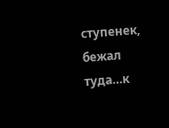ступенек, бежал туда…к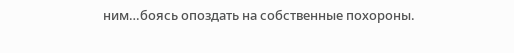ним…боясь опоздать на собственные похороны.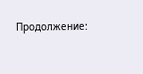Продолжение: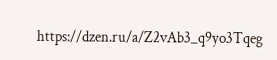https://dzen.ru/a/Z2vAb3_q9yo3Tqeg